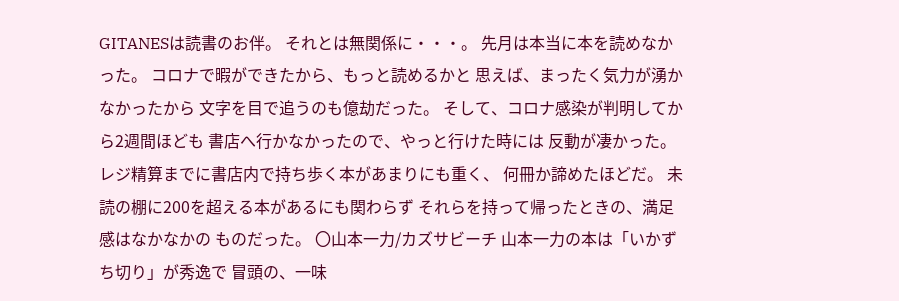GITANESは読書のお伴。 それとは無関係に・・・。 先月は本当に本を読めなかった。 コロナで暇ができたから、もっと読めるかと 思えば、まったく気力が湧かなかったから 文字を目で追うのも億劫だった。 そして、コロナ感染が判明してから2週間ほども 書店へ行かなかったので、やっと行けた時には 反動が凄かった。 レジ精算までに書店内で持ち歩く本があまりにも重く、 何冊か諦めたほどだ。 未読の棚に200を超える本があるにも関わらず それらを持って帰ったときの、満足感はなかなかの ものだった。 〇山本一力/カズサビーチ 山本一力の本は「いかずち切り」が秀逸で 冒頭の、一味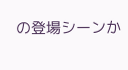の登場シーンか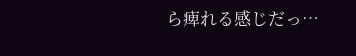ら痺れる感じだっ…